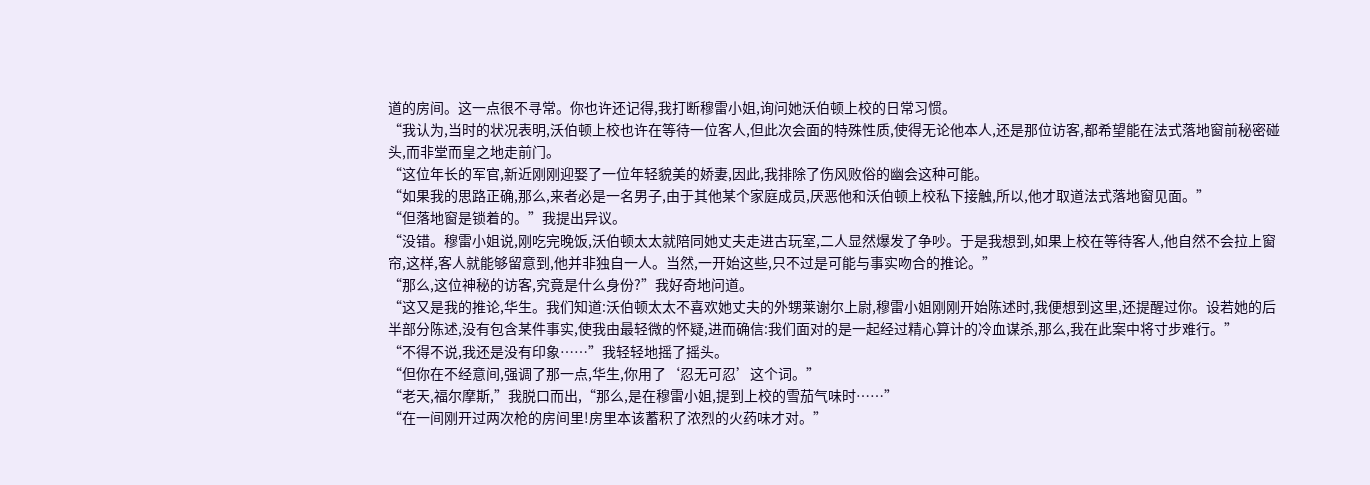道的房间。这一点很不寻常。你也许还记得,我打断穆雷小姐,询问她沃伯顿上校的日常习惯。
“我认为,当时的状况表明,沃伯顿上校也许在等待一位客人,但此次会面的特殊性质,使得无论他本人,还是那位访客,都希望能在法式落地窗前秘密碰头,而非堂而皇之地走前门。
“这位年长的军官,新近刚刚迎娶了一位年轻貌美的娇妻,因此,我排除了伤风败俗的幽会这种可能。
“如果我的思路正确,那么,来者必是一名男子,由于其他某个家庭成员,厌恶他和沃伯顿上校私下接触,所以,他才取道法式落地窗见面。”
“但落地窗是锁着的。”我提出异议。
“没错。穆雷小姐说,刚吃完晚饭,沃伯顿太太就陪同她丈夫走进古玩室,二人显然爆发了争吵。于是我想到,如果上校在等待客人,他自然不会拉上窗帘,这样,客人就能够留意到,他并非独自一人。当然,一开始这些,只不过是可能与事实吻合的推论。”
“那么,这位神秘的访客,究竟是什么身份?”我好奇地问道。
“这又是我的推论,华生。我们知道:沃伯顿太太不喜欢她丈夫的外甥莱谢尔上尉,穆雷小姐刚刚开始陈述时,我便想到这里,还提醒过你。设若她的后半部分陈述,没有包含某件事实,使我由最轻微的怀疑,进而确信:我们面对的是一起经过精心算计的冷血谋杀,那么,我在此案中将寸步难行。”
“不得不说,我还是没有印象……”我轻轻地摇了摇头。
“但你在不经意间,强调了那一点,华生,你用了‘忍无可忍’这个词。”
“老天,福尔摩斯,”我脱口而出,“那么,是在穆雷小姐,提到上校的雪茄气味时……”
“在一间刚开过两次枪的房间里!房里本该蓄积了浓烈的火药味才对。”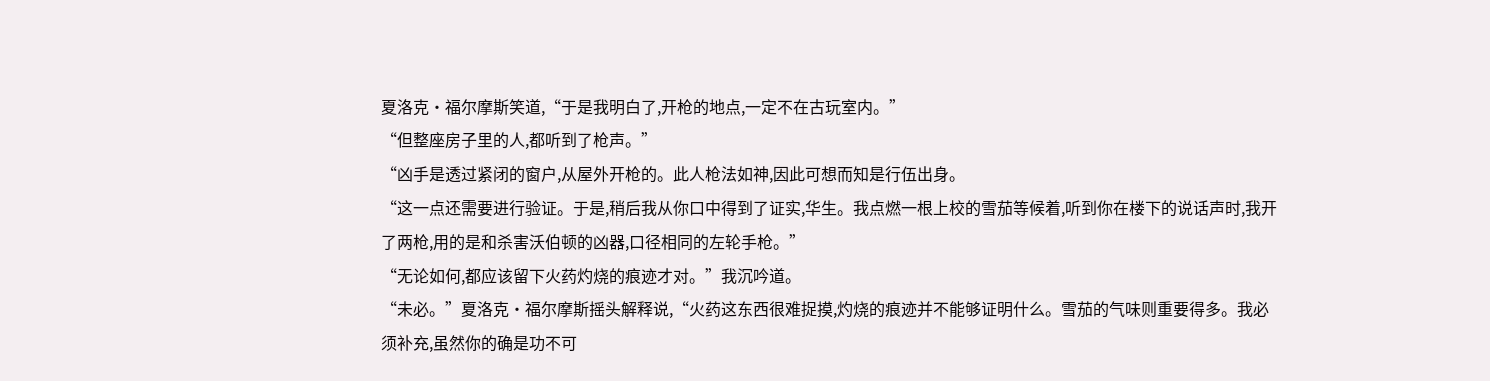夏洛克·福尔摩斯笑道,“于是我明白了,开枪的地点,一定不在古玩室内。”
“但整座房子里的人,都听到了枪声。”
“凶手是透过紧闭的窗户,从屋外开枪的。此人枪法如神,因此可想而知是行伍出身。
“这一点还需要进行验证。于是,稍后我从你口中得到了证实,华生。我点燃一根上校的雪茄等候着,听到你在楼下的说话声时,我开了两枪,用的是和杀害沃伯顿的凶器,口径相同的左轮手枪。”
“无论如何,都应该留下火药灼烧的痕迹才对。”我沉吟道。
“未必。”夏洛克·福尔摩斯摇头解释说,“火药这东西很难捉摸,灼烧的痕迹并不能够证明什么。雪茄的气味则重要得多。我必须补充,虽然你的确是功不可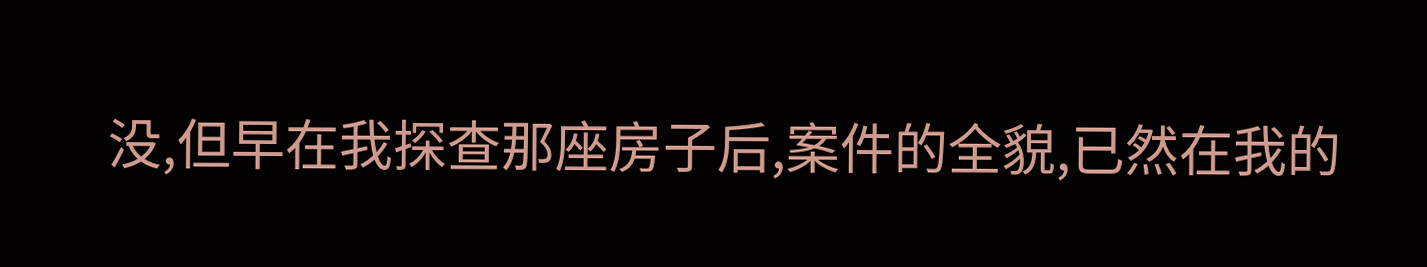没,但早在我探查那座房子后,案件的全貌,已然在我的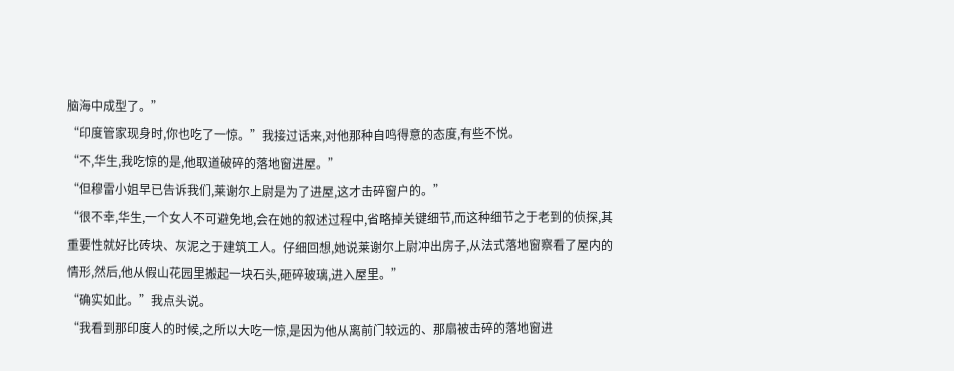脑海中成型了。”
“印度管家现身时,你也吃了一惊。”我接过话来,对他那种自鸣得意的态度,有些不悦。
“不,华生,我吃惊的是,他取道破碎的落地窗进屋。”
“但穆雷小姐早已告诉我们,莱谢尔上尉是为了进屋,这才击碎窗户的。”
“很不幸,华生,一个女人不可避免地,会在她的叙述过程中,省略掉关键细节,而这种细节之于老到的侦探,其重要性就好比砖块、灰泥之于建筑工人。仔细回想,她说莱谢尔上尉冲出房子,从法式落地窗察看了屋内的情形,然后,他从假山花园里搬起一块石头,砸碎玻璃,进入屋里。”
“确实如此。”我点头说。
“我看到那印度人的时候,之所以大吃一惊,是因为他从离前门较远的、那扇被击碎的落地窗进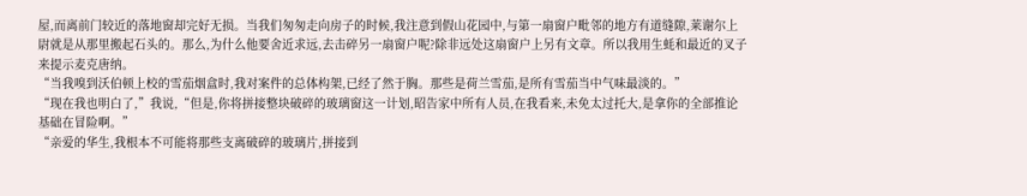屋,而离前门较近的落地窗却完好无损。当我们匆匆走向房子的时候,我注意到假山花园中,与第一扇窗户毗邻的地方有道缝隙,莱谢尔上尉就是从那里搬起石头的。那么,为什么他要舍近求远,去击碎另一扇窗户呢?除非远处这扇窗户上另有文章。所以我用生蚝和最近的叉子来提示麦克唐纳。
“当我嗅到沃伯顿上校的雪茄烟盒时,我对案件的总体构架,已经了然于胸。那些是荷兰雪茄,是所有雪茄当中气味最淡的。”
“现在我也明白了,”我说,“但是,你将拼接整块破碎的玻璃窗这一计划,昭告家中所有人员,在我看来,未免太过托大,是拿你的全部推论基础在冒险啊。”
“亲爱的华生,我根本不可能将那些支离破碎的玻璃片,拼接到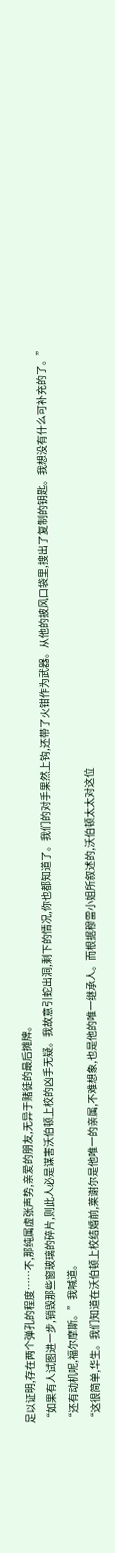足以证明,存在两个弹孔的程度……不,那纯属虚张声势,亲爱的朋友,无异于赌徒的最后摊牌。
“如果有人试图进一步,销毁那些窗玻璃的碎片,则此人必是谋害沃伯顿上校的凶手无疑。我故意引蛇出洞,剩下的情况,你也都知道了。我们的对手果然上钩,还带了火钳作为武器。从他的披风口袋里,搜出了复制的钥匙。我想没有什么可补充的了。”
“还有动机呢,福尔摩斯。”我喊道。
“这很简单,华生。我们知道在沃伯顿上校结婚前,莱谢尔是他唯一的亲属,不难想象,也是他的唯一继承人。而根据穆雷小姐所叙述的,沃伯顿太太对这位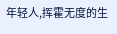年轻人,挥霍无度的生